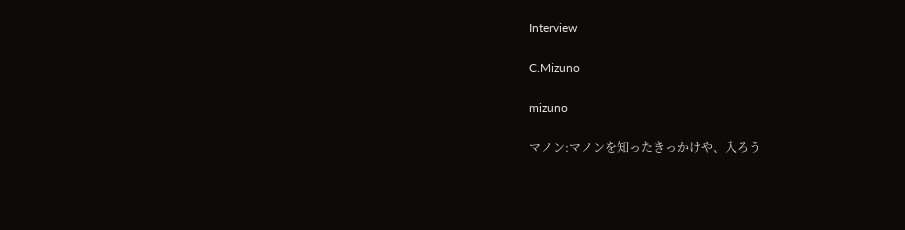Interview

C.Mizuno

mizuno

マノン:マノンを知ったきっかけや、入ろう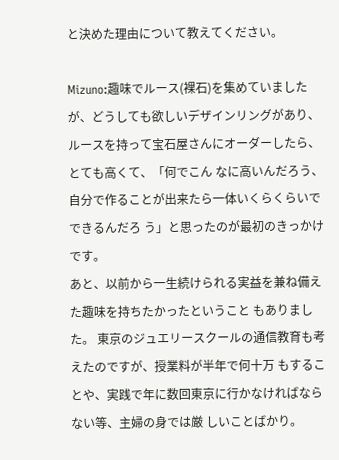と決めた理由について教えてください。

Mizuno:趣味でルース(裸石)を集めていましたが、どうしても欲しいデザインリングがあり、ルースを持って宝石屋さんにオーダーしたら、とても高くて、「何でこん なに高いんだろう、自分で作ることが出来たら一体いくらくらいでできるんだろ う」と思ったのが最初のきっかけです。
あと、以前から一生続けられる実益を兼ね備えた趣味を持ちたかったということ もありました。 東京のジュエリースクールの通信教育も考えたのですが、授業料が半年で何十万 もすることや、実践で年に数回東京に行かなければならない等、主婦の身では厳 しいことばかり。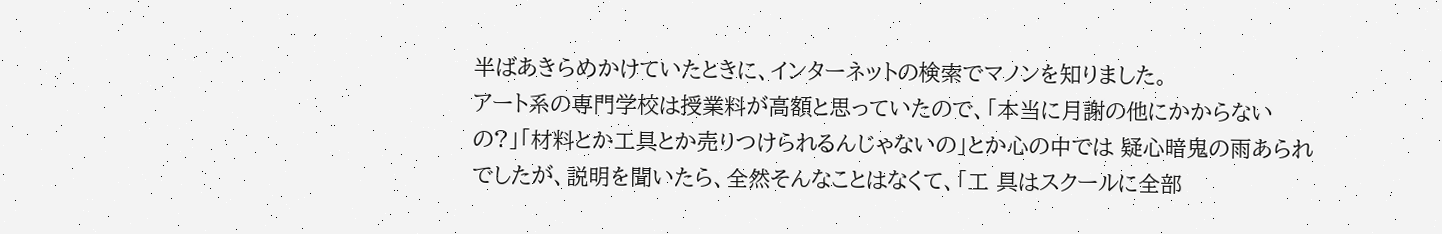半ばあきらめかけていたときに、インターネットの検索でマノンを知りました。
アート系の専門学校は授業料が高額と思っていたので、「本当に月謝の他にかからないの?」「材料とか工具とか売りつけられるんじゃないの」とか心の中では 疑心暗鬼の雨あられでしたが、説明を聞いたら、全然そんなことはなくて、「工 具はスクールに全部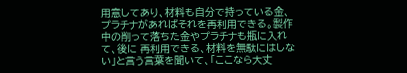用意してあり、材料も自分で持っている金、プラチナがあればそれを再利用できる。製作中の削って落ちた金やプラチナも瓶に入れて、後に 再利用できる、材料を無駄にはしない」と言う言葉を聞いて、「ここなら大丈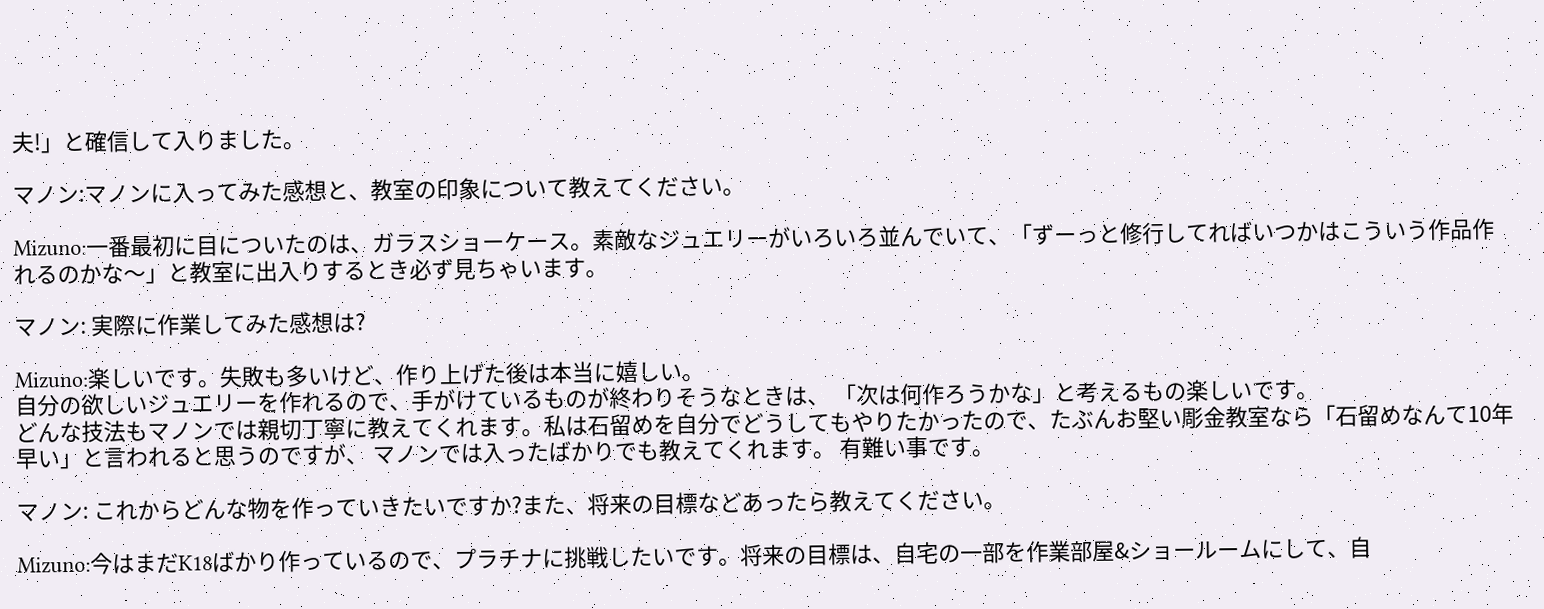夫!」と確信して入りました。

マノン:マノンに入ってみた感想と、教室の印象について教えてください。

Mizuno:一番最初に目についたのは、ガラスショーケース。素敵なジュエリーがいろいろ並んでいて、「ずーっと修行してればいつかはこういう作品作れるのかな〜」と教室に出入りするとき必ず見ちゃいます。

マノン: 実際に作業してみた感想は?

Mizuno:楽しいです。失敗も多いけど、作り上げた後は本当に嬉しい。
自分の欲しいジュエリーを作れるので、手がけているものが終わりそうなときは、 「次は何作ろうかな」と考えるもの楽しいです。
どんな技法もマノンでは親切丁寧に教えてくれます。私は石留めを自分でどうしてもやりたかったので、たぶんお堅い彫金教室なら「石留めなんて10年早い」と言われると思うのですが、 マノンでは入ったばかりでも教えてくれます。 有難い事です。

マノン: これからどんな物を作っていきたいですか?また、将来の目標などあったら教えてください。

Mizuno:今はまだK18ばかり作っているので、プラチナに挑戦したいです。将来の目標は、自宅の一部を作業部屋&ショールームにして、自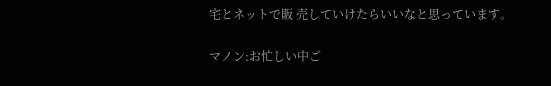宅とネットで販 売していけたらいいなと思っています。

マノン:お忙しい中ご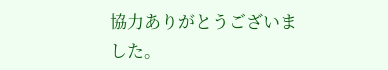協力ありがとうございました。